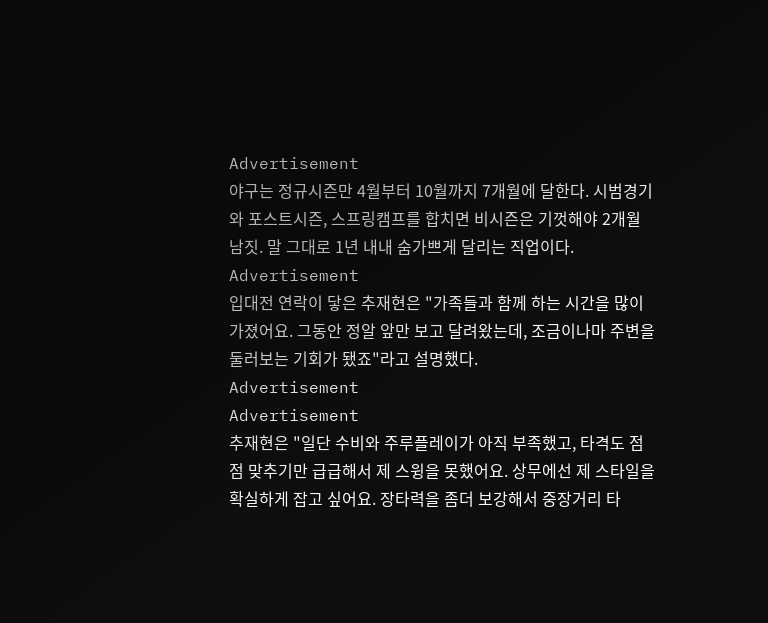Advertisement
야구는 정규시즌만 4월부터 10월까지 7개월에 달한다. 시범경기와 포스트시즌, 스프링캠프를 합치면 비시즌은 기껏해야 2개월 남짓. 말 그대로 1년 내내 숨가쁘게 달리는 직업이다.
Advertisement
입대전 연락이 닿은 추재현은 "가족들과 함께 하는 시간을 많이 가졌어요. 그동안 정알 앞만 보고 달려왔는데, 조금이나마 주변을 둘러보는 기회가 됐죠"라고 설명했다.
Advertisement
Advertisement
추재현은 "일단 수비와 주루플레이가 아직 부족했고, 타격도 점점 맞추기만 급급해서 제 스윙을 못했어요. 상무에선 제 스타일을 확실하게 잡고 싶어요. 장타력을 좀더 보강해서 중장거리 타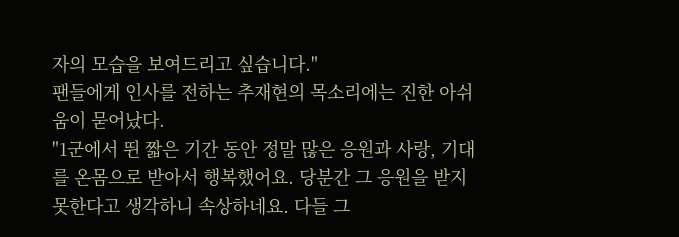자의 모습을 보여드리고 싶습니다."
팬들에게 인사를 전하는 추재현의 목소리에는 진한 아쉬움이 묻어났다.
"1군에서 뛴 짧은 기간 동안 정말 많은 응원과 사랑, 기대를 온몸으로 받아서 행복했어요. 당분간 그 응원을 받지 못한다고 생각하니 속상하네요. 다들 그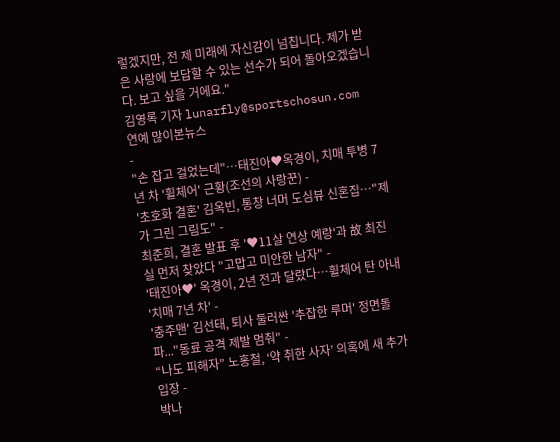렇겠지만, 전 제 미래에 자신감이 넘칩니다. 제가 받은 사랑에 보답할 수 있는 선수가 되어 돌아오겠습니다. 보고 싶을 거에요."
김영록 기자 lunarfly@sportschosun.com
연예 많이본뉴스
-
"손 잡고 걸었는데"…태진아♥옥경이, 치매 투병 7년 차 '휠체어' 근황(조선의 사랑꾼) -
'초호화 결혼' 김옥빈, 통창 너머 도심뷰 신혼집…"제가 그린 그림도" -
최준희, 결혼 발표 후 '♥11살 연상 예랑'과 故 최진실 먼저 찾았다 "고맙고 미안한 남자" -
'태진아♥' 옥경이, 2년 전과 달랐다…휠체어 탄 아내 '치매 7년 차' -
'충주맨' 김선태, 퇴사 둘러싼 '추잡한 루머' 정면돌파..."동료 공격 제발 멈춰" -
“나도 피해자” 노홍철, ‘약 취한 사자’ 의혹에 새 추가 입장 -
박나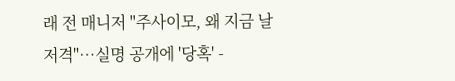래 전 매니저 "주사이모, 왜 지금 날 저격"…실명 공개에 '당혹' -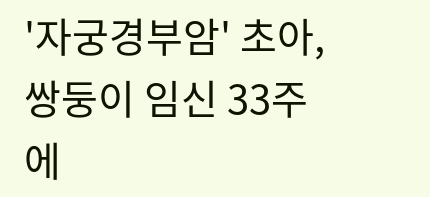'자궁경부암' 초아, 쌍둥이 임신 33주에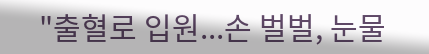"출혈로 입원...손 벌벌, 눈물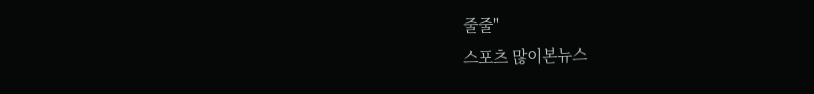줄줄"
스포츠 많이본뉴스